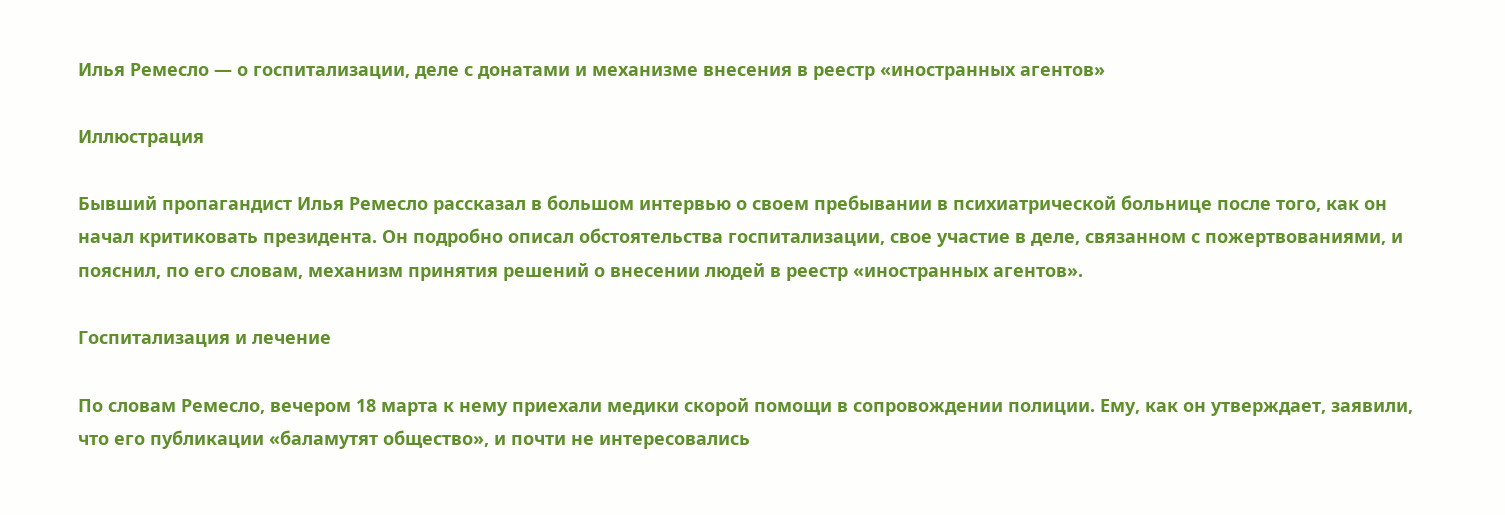Илья Ремесло — о госпитализации, деле с донатами и механизме внесения в реестр «иностранных агентов»

Иллюстрация

Бывший пропагандист Илья Ремесло рассказал в большом интервью о своем пребывании в психиатрической больнице после того, как он начал критиковать президента. Он подробно описал обстоятельства госпитализации, свое участие в деле, связанном с пожертвованиями, и пояснил, по его словам, механизм принятия решений о внесении людей в реестр «иностранных агентов».

Госпитализация и лечение

По словам Ремесло, вечером 18 марта к нему приехали медики скорой помощи в сопровождении полиции. Ему, как он утверждает, заявили, что его публикации «баламутят общество», и почти не интересовались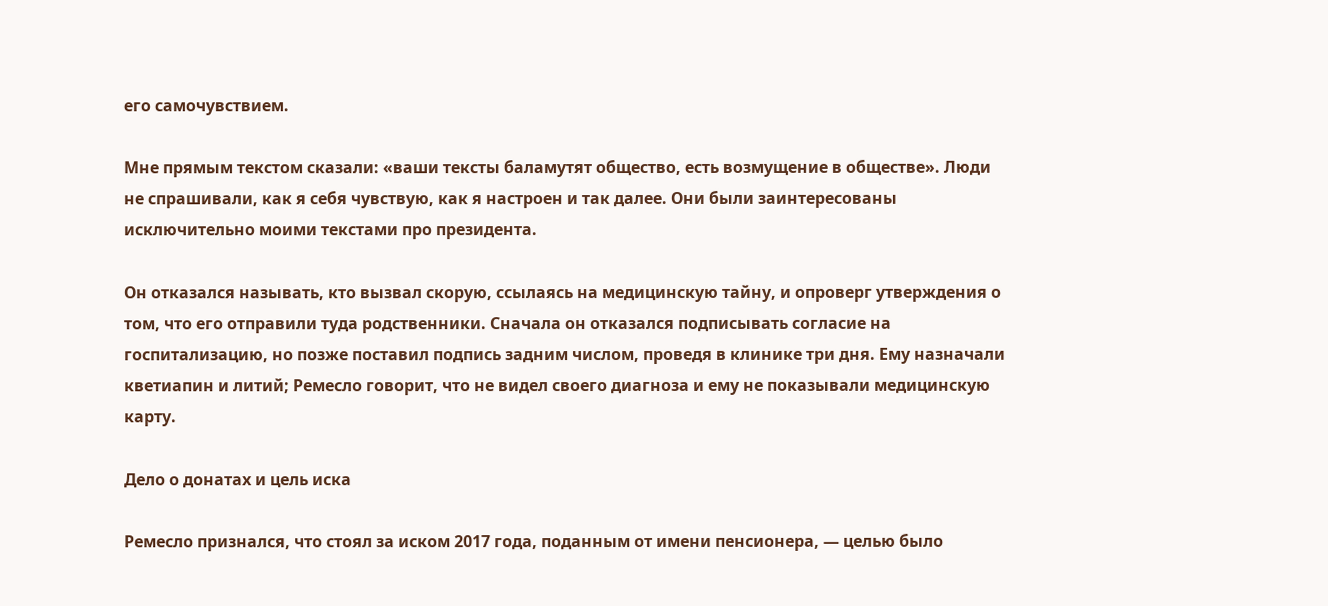его самочувствием.

Мне прямым текстом сказали: «ваши тексты баламутят общество, есть возмущение в обществе». Люди не спрашивали, как я себя чувствую, как я настроен и так далее. Они были заинтересованы исключительно моими текстами про президента.

Он отказался называть, кто вызвал скорую, ссылаясь на медицинскую тайну, и опроверг утверждения о том, что его отправили туда родственники. Сначала он отказался подписывать согласие на госпитализацию, но позже поставил подпись задним числом, проведя в клинике три дня. Ему назначали кветиапин и литий; Ремесло говорит, что не видел своего диагноза и ему не показывали медицинскую карту.

Дело о донатах и цель иска

Ремесло признался, что стоял за иском 2017 года, поданным от имени пенсионера, — целью было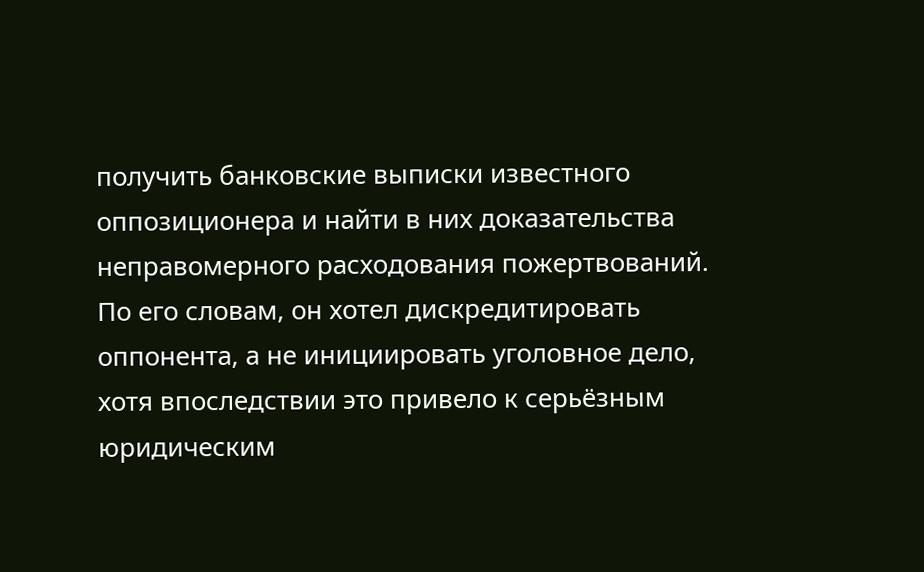получить банковские выписки известного оппозиционера и найти в них доказательства неправомерного расходования пожертвований. По его словам, он хотел дискредитировать оппонента, а не инициировать уголовное дело, хотя впоследствии это привело к серьёзным юридическим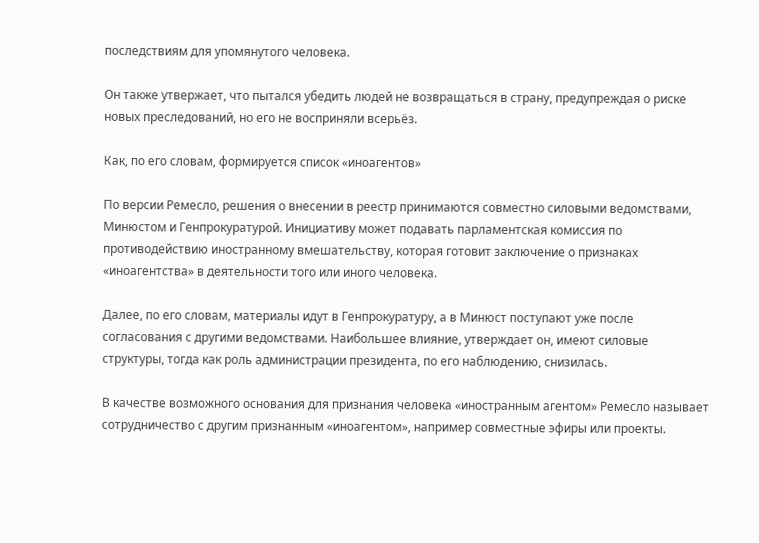последствиям для упомянутого человека.

Он также утвержает, что пытался убедить людей не возвращаться в страну, предупреждая о риске новых преследований, но его не восприняли всерьёз.

Как, по его словам, формируется список «иноагентов»

По версии Ремесло, решения о внесении в реестр принимаются совместно силовыми ведомствами, Минюстом и Генпрокуратурой. Инициативу может подавать парламентская комиссия по противодействию иностранному вмешательству, которая готовит заключение о признаках «иноагентства» в деятельности того или иного человека.

Далее, по его словам, материалы идут в Генпрокуратуру, а в Минюст поступают уже после согласования с другими ведомствами. Наибольшее влияние, утверждает он, имеют силовые структуры, тогда как роль администрации президента, по его наблюдению, снизилась.

В качестве возможного основания для признания человека «иностранным агентом» Ремесло называет сотрудничество с другим признанным «иноагентом», например совместные эфиры или проекты.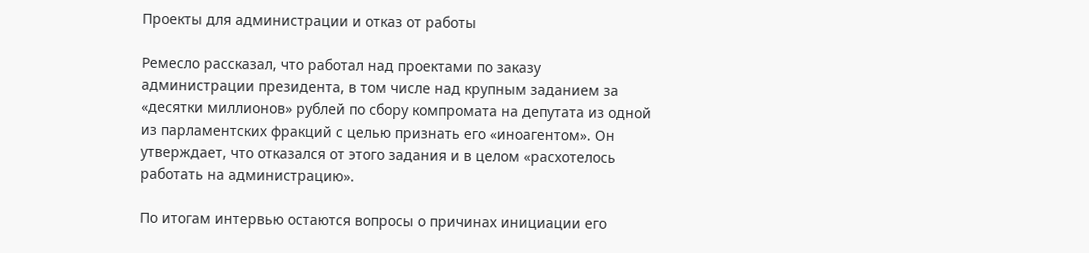Проекты для администрации и отказ от работы

Ремесло рассказал, что работал над проектами по заказу администрации президента, в том числе над крупным заданием за «десятки миллионов» рублей по сбору компромата на депутата из одной из парламентских фракций с целью признать его «иноагентом». Он утверждает, что отказался от этого задания и в целом «расхотелось работать на администрацию».

По итогам интервью остаются вопросы о причинах инициации его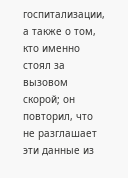госпитализации, а также о том, кто именно стоял за вызовом скорой; он повторил, что не разглашает эти данные из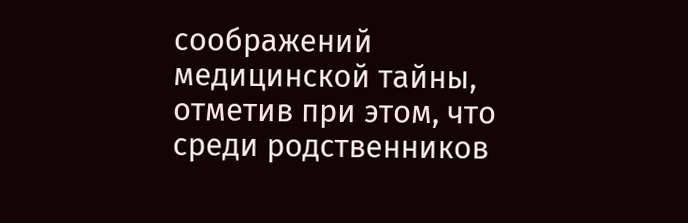соображений медицинской тайны, отметив при этом, что среди родственников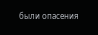были опасения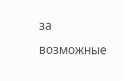за возможные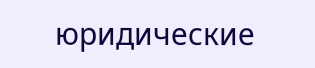юридические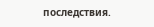последствия.